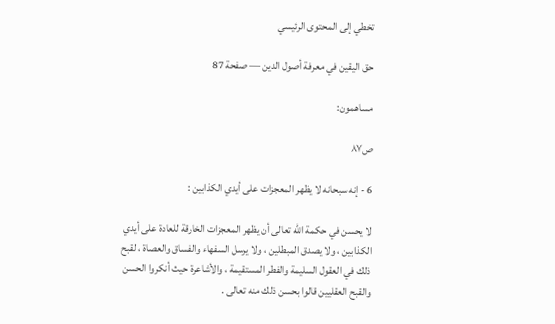تخطي إلى المحتوى الرئيسي

حق اليقين في معرفة أصول الدين — صفحة 87

مساهمون:

ص٨٧

6 - إنه سبحانه لا يظهر المعجزات على أيدي الكذابين :

لا يحسن في حكمة اللّه تعالى أن يظهر المعجزات الخارقة للعادة على أيدي الكذابين ، ولا يصدق المبطلين ، ولا يرسل السفهاء والفساق والعصاة ، لقبح ذلك في العقول السليمة والفطر المستقيمة ، والأشاعرة حيث أنكروا الحسن والقبح العقليين قالوا بحسن ذلك منه تعالى .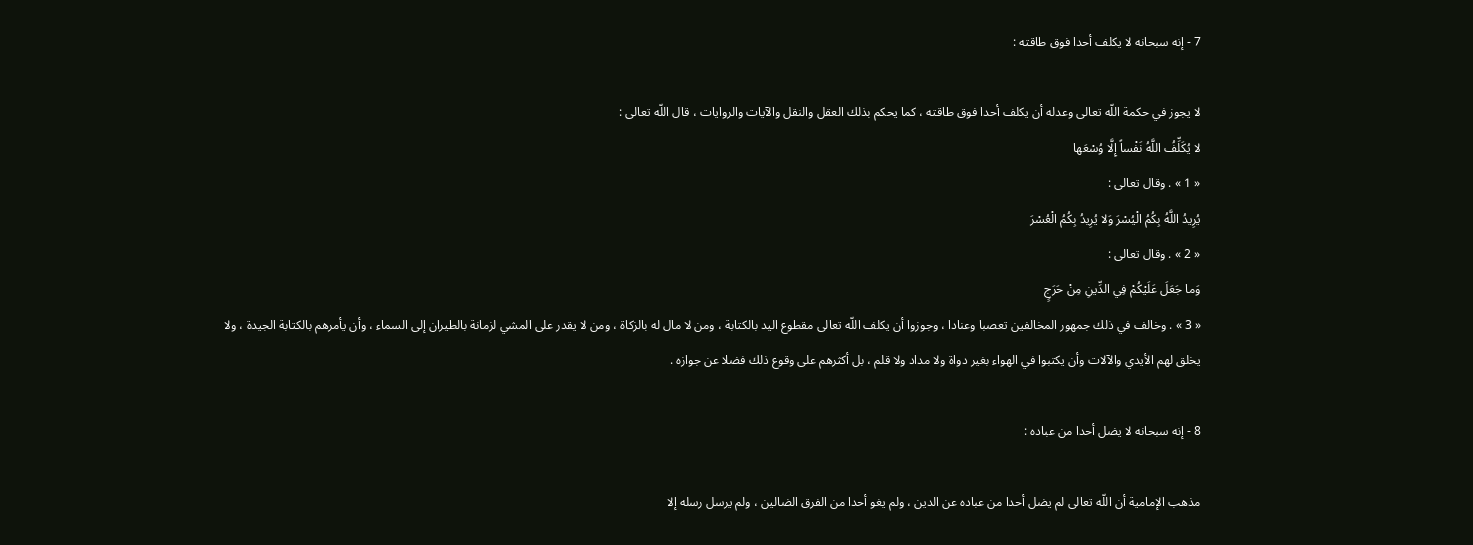7 - إنه سبحانه لا يكلف أحدا فوق طاقته :

لا يجوز في حكمة اللّه تعالى وعدله أن يكلف أحدا فوق طاقته ، كما يحكم بذلك العقل والنقل والآيات والروايات ، قال اللّه تعالى :
لا يُكَلِّفُ اللَّهُ نَفْساً إِلَّا وُسْعَها
« 1 » . وقال تعالى :
يُرِيدُ اللَّهُ بِكُمُ الْيُسْرَ وَلا يُرِيدُ بِكُمُ الْعُسْرَ
« 2 » . وقال تعالى :
وَما جَعَلَ عَلَيْكُمْ فِي الدِّينِ مِنْ حَرَجٍ
« 3 » . وخالف في ذلك جمهور المخالفين تعصبا وعنادا ، وجوزوا أن يكلف اللّه تعالى مقطوع اليد بالكتابة ، ومن لا مال له بالزكاة ، ومن لا يقدر على المشي لزمانة بالطيران إلى السماء ، وأن يأمرهم بالكتابة الجيدة ، ولا يخلق لهم الأيدي والآلات وأن يكتبوا في الهواء بغير دواة ولا مداد ولا قلم ، بل أكثرهم على وقوع ذلك فضلا عن جوازه .

8 - إنه سبحانه لا يضل أحدا من عباده :

مذهب الإمامية أن اللّه تعالى لم يضل أحدا من عباده عن الدين ، ولم يغو أحدا من الفرق الضالين ، ولم يرسل رسله إلا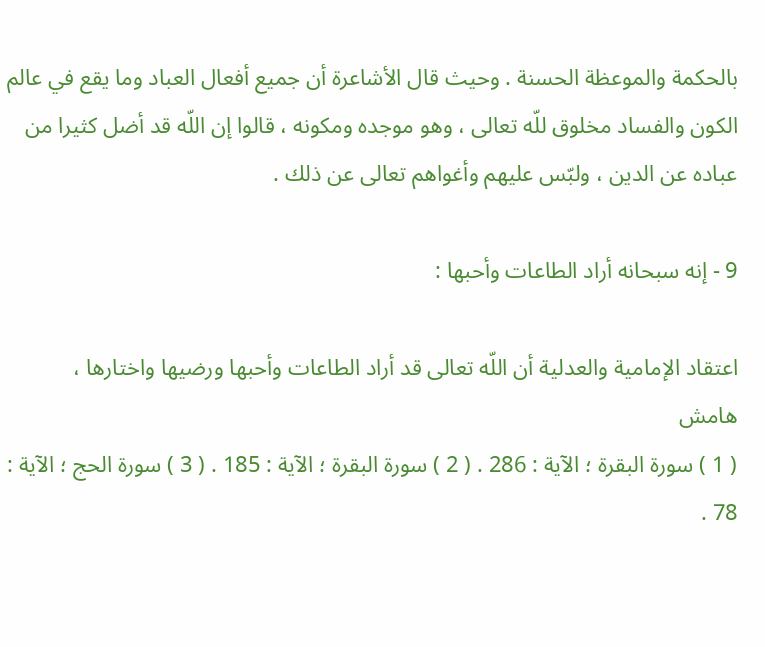بالحكمة والموعظة الحسنة . وحيث قال الأشاعرة أن جميع أفعال العباد وما يقع في عالم الكون والفساد مخلوق للّه تعالى ، وهو موجده ومكونه ، قالوا إن اللّه قد أضل كثيرا من عباده عن الدين ، ولبّس عليهم وأغواهم تعالى عن ذلك .

9 - إنه سبحانه أراد الطاعات وأحبها :

اعتقاد الإمامية والعدلية أن اللّه تعالى قد أراد الطاعات وأحبها ورضيها واختارها ،
هامش
( 1 ) سورة البقرة ؛ الآية : 286 . ( 2 ) سورة البقرة ؛ الآية : 185 . ( 3 ) سورة الحج ؛ الآية : 78 .